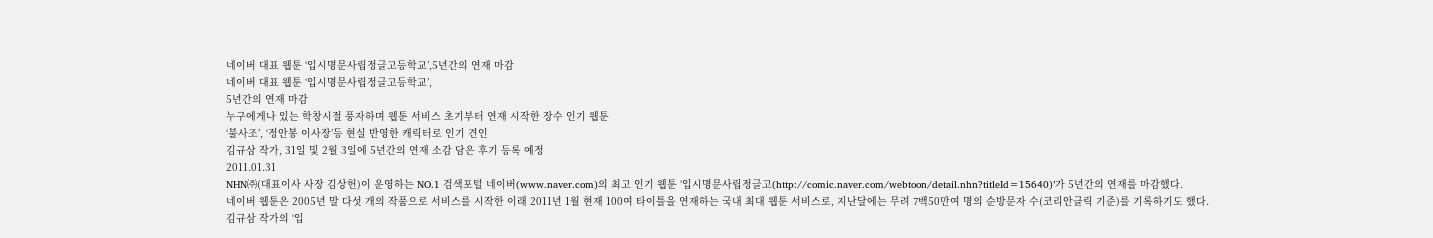네이버 대표 웹툰 ‘입시명문사립정글고등학교’,5년간의 연재 마감
네이버 대표 웹툰 ‘입시명문사립정글고등학교’,
5년간의 연재 마감
누구에게나 있는 학창시절 풍자하며 웹툰 서비스 초기부터 연재 시작한 장수 인기 웹툰
‘불사조’, ‘정안봉 이사장’등 현실 반영한 캐릭터로 인기 견인
김규삼 작가, 31일 및 2월 3일에 5년간의 연재 소감 담은 후기 등록 예정
2011.01.31
NHN㈜(대표이사 사장 김상헌)이 운영하는 NO.1 검색포털 네이버(www.naver.com)의 최고 인기 웹툰 ‘입시명문사립정글고(http://comic.naver.com/webtoon/detail.nhn?titleId=15640)’가 5년간의 연재를 마감했다.
네이버 웹툰은 2005년 말 다섯 개의 작품으로 서비스를 시작한 이래 2011년 1월 현재 100여 타이틀을 연재하는 국내 최대 웹툰 서비스로, 지난달에는 무려 7백50만여 명의 순방문자 수(코리안클릭 기준)를 기록하기도 했다.
김규삼 작가의 ‘입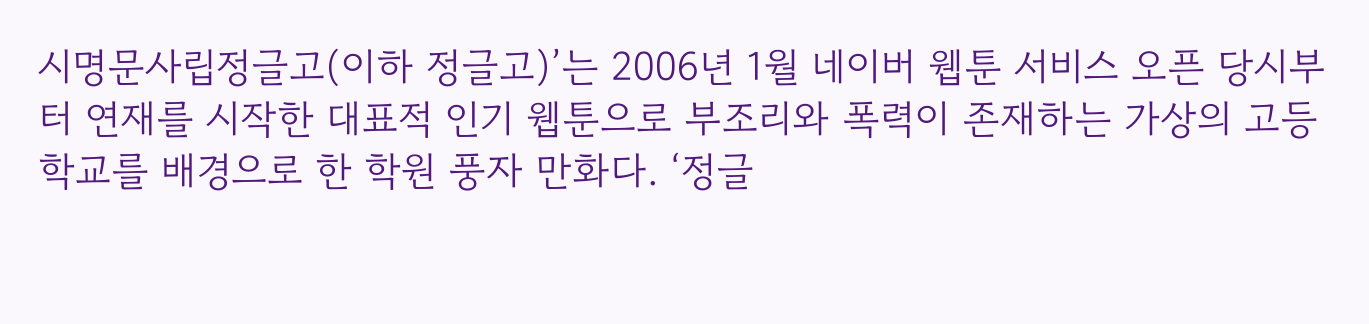시명문사립정글고(이하 정글고)’는 2006년 1월 네이버 웹툰 서비스 오픈 당시부터 연재를 시작한 대표적 인기 웹툰으로 부조리와 폭력이 존재하는 가상의 고등학교를 배경으로 한 학원 풍자 만화다. ‘정글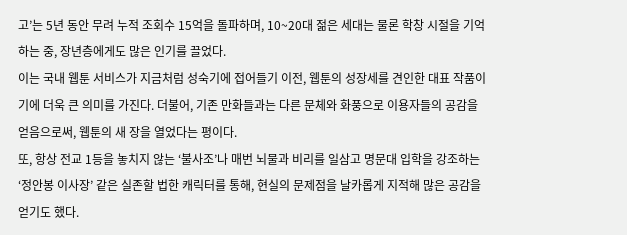고’는 5년 동안 무려 누적 조회수 15억을 돌파하며, 10~20대 젊은 세대는 물론 학창 시절을 기억하는 중, 장년층에게도 많은 인기를 끌었다.
이는 국내 웹툰 서비스가 지금처럼 성숙기에 접어들기 이전, 웹툰의 성장세를 견인한 대표 작품이기에 더욱 큰 의미를 가진다. 더불어, 기존 만화들과는 다른 문체와 화풍으로 이용자들의 공감을 얻음으로써, 웹툰의 새 장을 열었다는 평이다.
또, 항상 전교 1등을 놓치지 않는 ‘불사조’나 매번 뇌물과 비리를 일삼고 명문대 입학을 강조하는 ‘정안봉 이사장’ 같은 실존할 법한 캐릭터를 통해, 현실의 문제점을 날카롭게 지적해 많은 공감을 얻기도 했다.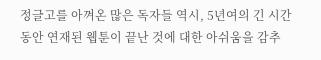정글고를 아껴온 많은 독자들 역시, 5년여의 긴 시간 동안 연재된 웹툰이 끝난 것에 대한 아쉬움을 감추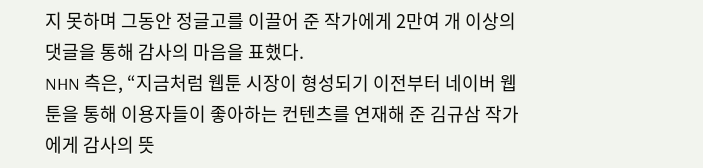지 못하며 그동안 정글고를 이끌어 준 작가에게 2만여 개 이상의 댓글을 통해 감사의 마음을 표했다.
NHN 측은, “지금처럼 웹툰 시장이 형성되기 이전부터 네이버 웹툰을 통해 이용자들이 좋아하는 컨텐츠를 연재해 준 김규삼 작가에게 감사의 뜻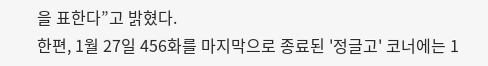을 표한다”고 밝혔다.
한편, 1월 27일 456화를 마지막으로 종료된 '정글고' 코너에는 1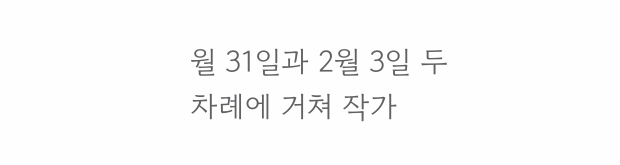월 31일과 2월 3일 두 차례에 거쳐 작가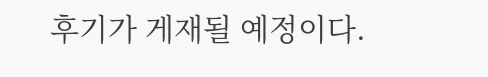후기가 게재될 예정이다.